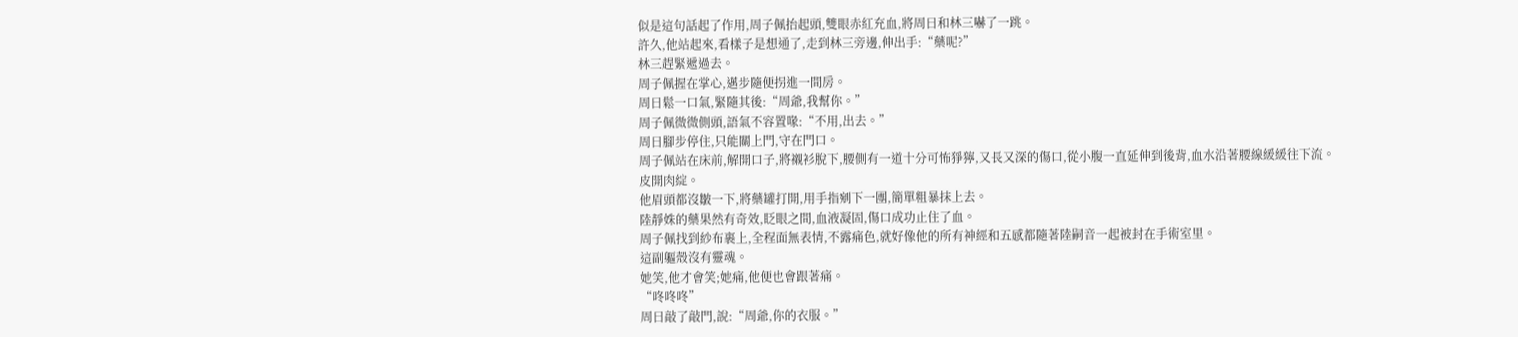似是這句話起了作用,周子佩抬起頭,雙眼赤紅充血,將周日和林三嚇了一跳。
許久,他站起來,看樣子是想通了,走到林三旁邊,伸出手:“藥呢?”
林三趕緊遞過去。
周子佩握在掌心,邁步隨便拐進一間房。
周日鬆一口氣,緊隨其後:“周爺,我幫你。”
周子佩微微側頭,語氣不容置喙:“不用,出去。”
周日腳步停住,只能關上門,守在門口。
周子佩站在床前,解開口子,將襯衫脫下,腰側有一道十分可怖猙獰,又長又深的傷口,從小腹一直延伸到後背,血水沿著腰線緩緩往下流。
皮開肉綻。
他眉頭都沒皺一下,將藥罐打開,用手指剜下一團,簡單粗暴抹上去。
陸靜姝的藥果然有奇效,眨眼之間,血液凝固,傷口成功止住了血。
周子佩找到紗布裹上,全程面無表情,不露痛色,就好像他的所有神經和五感都隨著陸嗣音一起被封在手術室里。
這副軀殼沒有靈魂。
她笑,他才會笑;她痛,他便也會跟著痛。
“咚咚咚”
周日敲了敲門,說:“周爺,你的衣服。”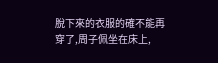脫下來的衣服的確不能再穿了,周子佩坐在床上,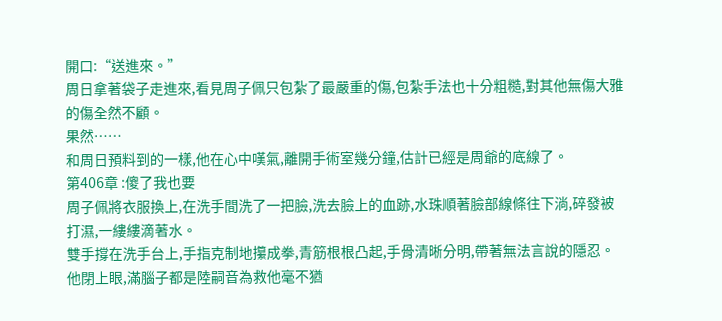開口:“送進來。”
周日拿著袋子走進來,看見周子佩只包紮了最嚴重的傷,包紮手法也十分粗糙,對其他無傷大雅的傷全然不顧。
果然……
和周日預料到的一樣,他在心中嘆氣,離開手術室幾分鐘,估計已經是周爺的底線了。
第406章 :傻了我也要
周子佩將衣服換上,在洗手間洗了一把臉,洗去臉上的血跡,水珠順著臉部線條往下淌,碎發被打濕,一縷縷滴著水。
雙手撐在洗手台上,手指克制地攥成拳,青筋根根凸起,手骨清晰分明,帶著無法言說的隱忍。
他閉上眼,滿腦子都是陸嗣音為救他毫不猶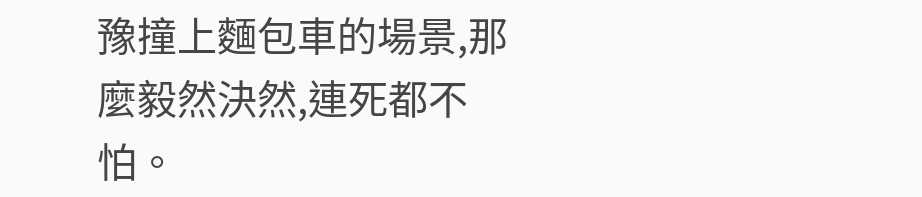豫撞上麵包車的場景,那麼毅然決然,連死都不怕。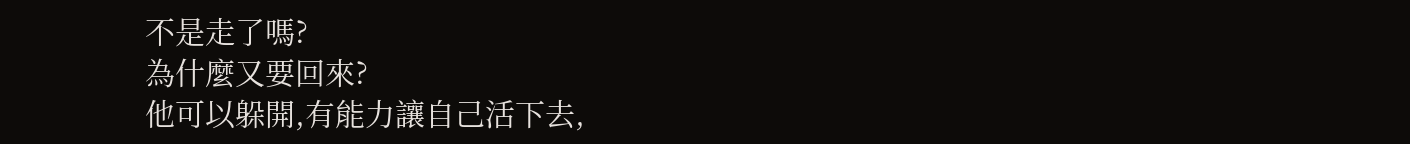不是走了嗎?
為什麼又要回來?
他可以躲開,有能力讓自己活下去,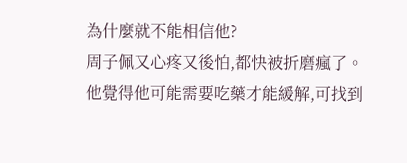為什麼就不能相信他?
周子佩又心疼又後怕,都快被折磨瘋了。
他覺得他可能需要吃藥才能緩解,可找到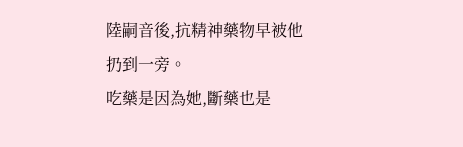陸嗣音後,抗精神藥物早被他扔到一旁。
吃藥是因為她,斷藥也是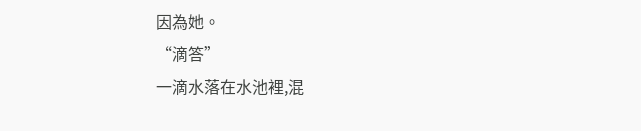因為她。
“滴答”
一滴水落在水池裡,混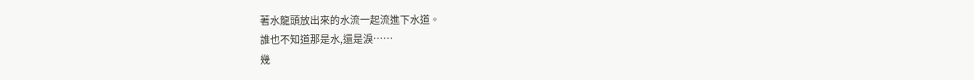著水龍頭放出來的水流一起流進下水道。
誰也不知道那是水,還是淚……
幾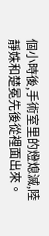個小時後,手術室里的燈熄滅,陸靜姝和楚冕先後從裡面出來。